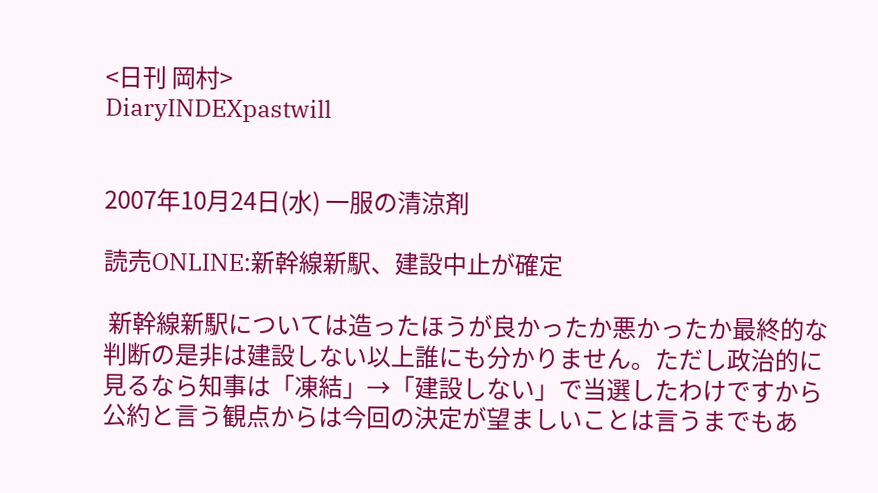<日刊 岡村>
DiaryINDEXpastwill


2007年10月24日(水) 一服の清涼剤

読売ONLINE:新幹線新駅、建設中止が確定

 新幹線新駅については造ったほうが良かったか悪かったか最終的な判断の是非は建設しない以上誰にも分かりません。ただし政治的に見るなら知事は「凍結」→「建設しない」で当選したわけですから公約と言う観点からは今回の決定が望ましいことは言うまでもあ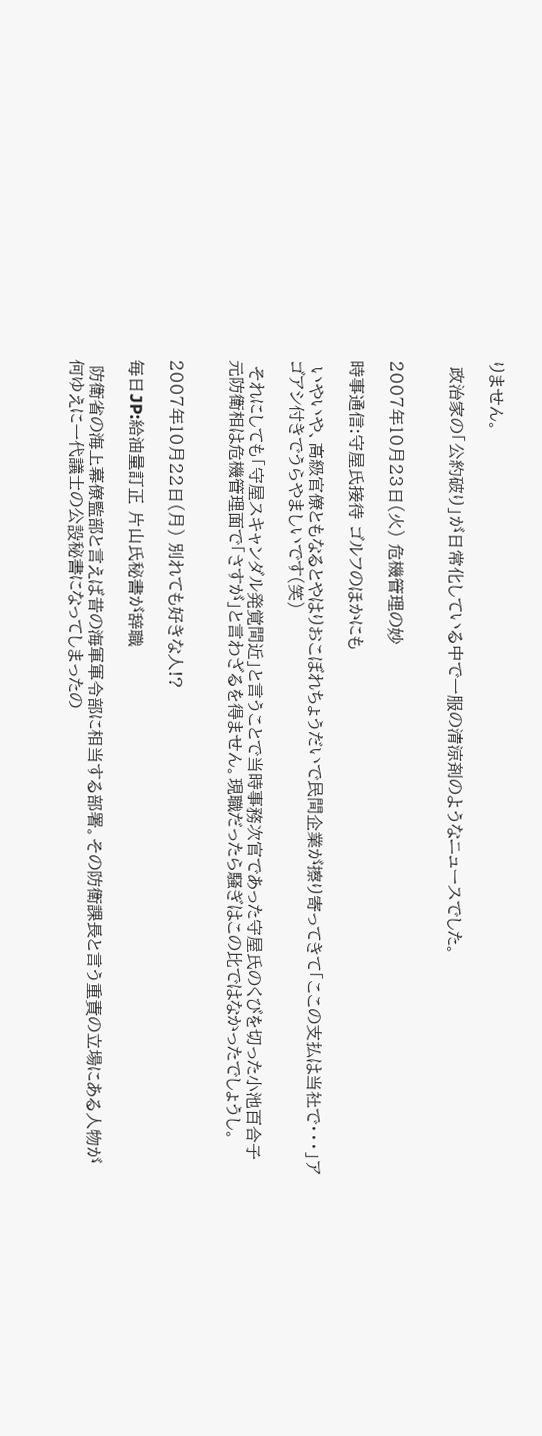りません。

 政治家の「公約破り」が日常化している中で一服の清涼剤のようなニュースでした。


2007年10月23日(火) 危機管理の妙

時事通信:守屋氏接待 ゴルフのほかにも

 いやいや、高級官僚ともなるとやはりおこぼれちょうだいで民間企業が擦り寄ってきて「ここの支払は当社で・・・」アゴアシ付きでうらやましいです(笑)

 それにしても「守屋スキャンダル発覚間近」と言うことで当時事務次官であった守屋氏のくびを切った小池百合子元防衛相は危機管理面で「さすが」と言わざるを得ません。現職だったら騒ぎはこの比ではなかったでしょうし。


2007年10月22日(月) 別れても好きな人!?

毎日JP:給油量訂正 片山氏秘書が辞職

 防衛省の海上幕僚監部と言えば昔の海軍軍令部に相当する部署。その防衛課長と言う重責の立場にある人物が何ゆえに一代議士の公設秘書になってしまったの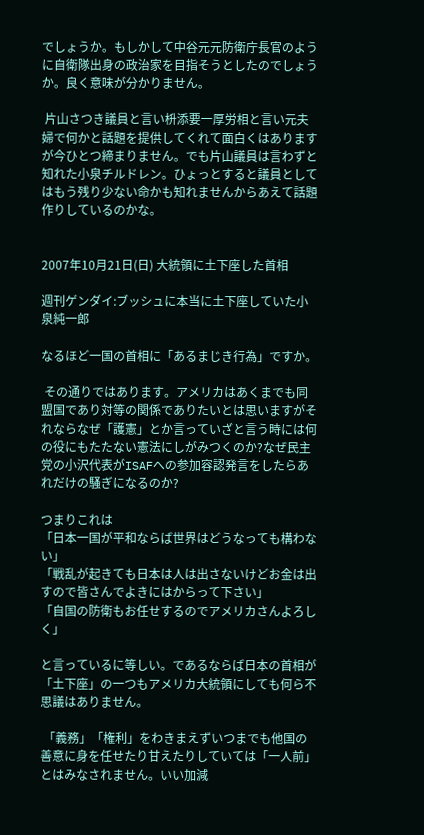でしょうか。もしかして中谷元元防衛庁長官のように自衛隊出身の政治家を目指そうとしたのでしょうか。良く意味が分かりません。

 片山さつき議員と言い枡添要一厚労相と言い元夫婦で何かと話題を提供してくれて面白くはありますが今ひとつ締まりません。でも片山議員は言わずと知れた小泉チルドレン。ひょっとすると議員としてはもう残り少ない命かも知れませんからあえて話題作りしているのかな。


2007年10月21日(日) 大統領に土下座した首相

週刊ゲンダイ:ブッシュに本当に土下座していた小泉純一郎

なるほど一国の首相に「あるまじき行為」ですか。

 その通りではあります。アメリカはあくまでも同盟国であり対等の関係でありたいとは思いますがそれならなぜ「護憲」とか言っていざと言う時には何の役にもたたない憲法にしがみつくのか?なぜ民主党の小沢代表がISAFへの参加容認発言をしたらあれだけの騒ぎになるのか?

つまりこれは
「日本一国が平和ならば世界はどうなっても構わない」
「戦乱が起きても日本は人は出さないけどお金は出すので皆さんでよきにはからって下さい」
「自国の防衛もお任せするのでアメリカさんよろしく」

と言っているに等しい。であるならば日本の首相が「土下座」の一つもアメリカ大統領にしても何ら不思議はありません。

 「義務」「権利」をわきまえずいつまでも他国の善意に身を任せたり甘えたりしていては「一人前」とはみなされません。いい加減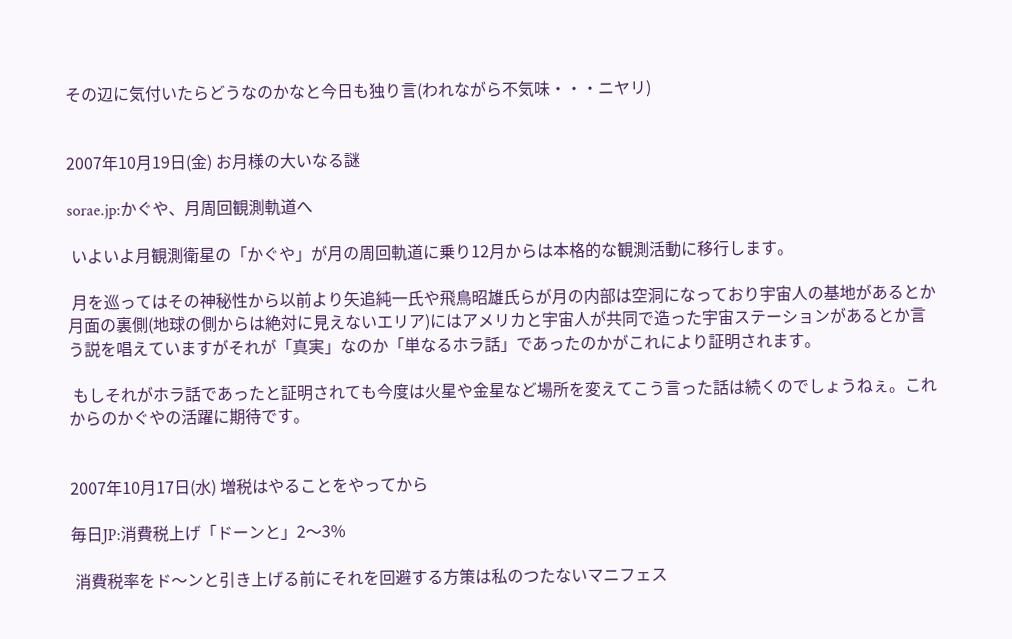その辺に気付いたらどうなのかなと今日も独り言(われながら不気味・・・ニヤリ)


2007年10月19日(金) お月様の大いなる謎

sorae.jp:かぐや、月周回観測軌道へ

 いよいよ月観測衛星の「かぐや」が月の周回軌道に乗り12月からは本格的な観測活動に移行します。

 月を巡ってはその神秘性から以前より矢追純一氏や飛鳥昭雄氏らが月の内部は空洞になっており宇宙人の基地があるとか月面の裏側(地球の側からは絶対に見えないエリア)にはアメリカと宇宙人が共同で造った宇宙ステーションがあるとか言う説を唱えていますがそれが「真実」なのか「単なるホラ話」であったのかがこれにより証明されます。

 もしそれがホラ話であったと証明されても今度は火星や金星など場所を変えてこう言った話は続くのでしょうねぇ。これからのかぐやの活躍に期待です。


2007年10月17日(水) 増税はやることをやってから

毎日JP:消費税上げ「ドーンと」2〜3%

 消費税率をド〜ンと引き上げる前にそれを回避する方策は私のつたないマニフェス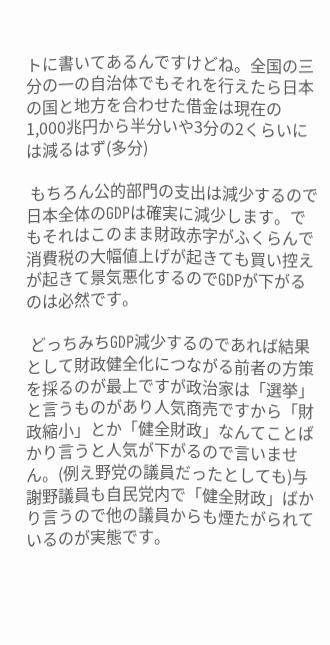トに書いてあるんですけどね。全国の三分の一の自治体でもそれを行えたら日本の国と地方を合わせた借金は現在の1,000兆円から半分いや3分の2くらいには減るはず(多分)

 もちろん公的部門の支出は減少するので日本全体のGDPは確実に減少します。でもそれはこのまま財政赤字がふくらんで消費税の大幅値上げが起きても買い控えが起きて景気悪化するのでGDPが下がるのは必然です。

 どっちみちGDP減少するのであれば結果として財政健全化につながる前者の方策を採るのが最上ですが政治家は「選挙」と言うものがあり人気商売ですから「財政縮小」とか「健全財政」なんてことばかり言うと人気が下がるので言いません。(例え野党の議員だったとしても)与謝野議員も自民党内で「健全財政」ばかり言うので他の議員からも煙たがられているのが実態です。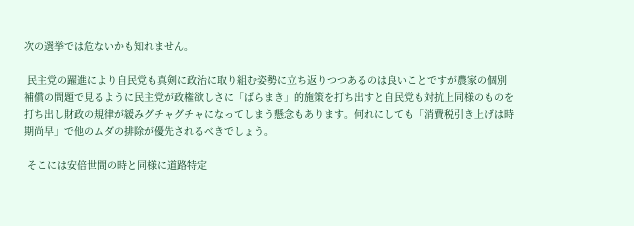次の選挙では危ないかも知れません。

 民主党の躍進により自民党も真剣に政治に取り組む姿勢に立ち返りつつあるのは良いことですが農家の個別補償の問題で見るように民主党が政権欲しさに「ばらまき」的施策を打ち出すと自民党も対抗上同様のものを打ち出し財政の規律が緩みグチャグチャになってしまう懸念もあります。何れにしても「消費税引き上げは時期尚早」で他のムダの排除が優先されるべきでしょう。

 そこには安倍世間の時と同様に道路特定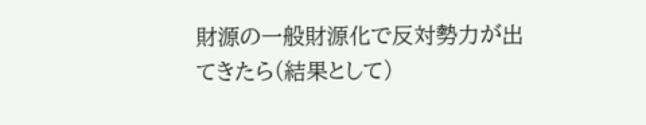財源の一般財源化で反対勢力が出てきたら(結果として)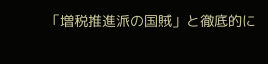「増税推進派の国賊」と徹底的に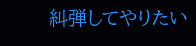糾弾してやりたい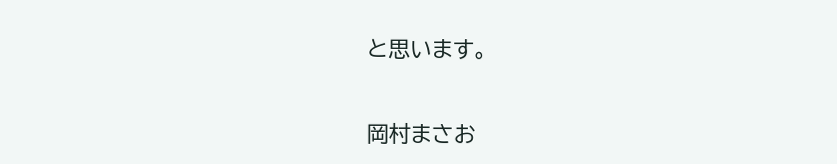と思います。


岡村まさお